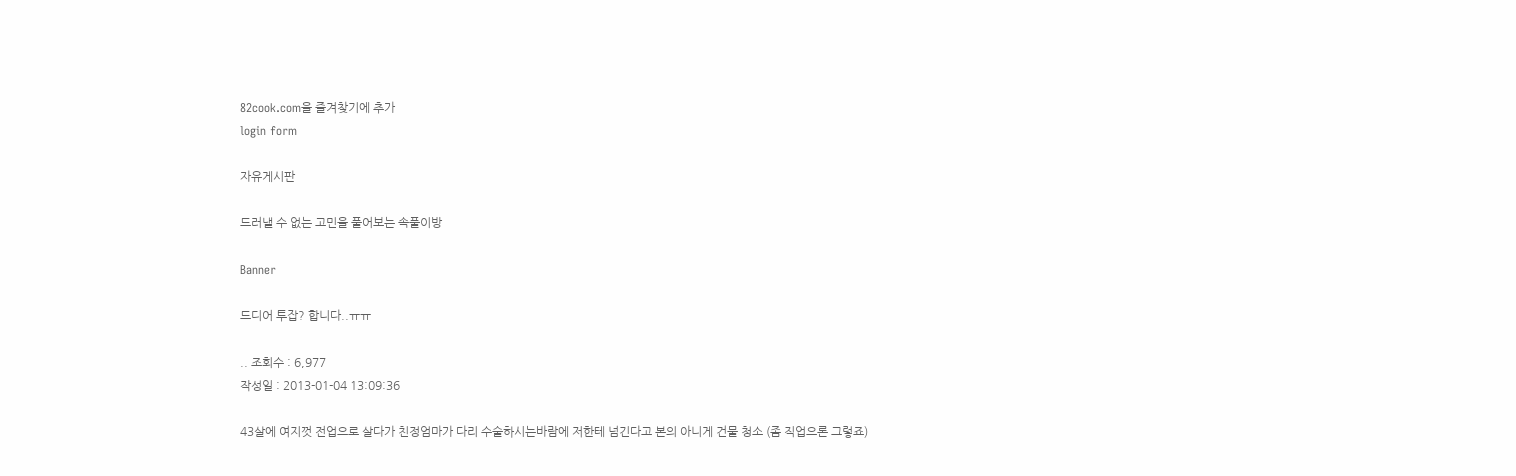82cook.com을 즐겨찾기에 추가
login form

자유게시판

드러낼 수 없는 고민을 풀어보는 속풀이방

Banner

드디어 투잡? 합니다..ㅠㅠ

.. 조회수 : 6,977
작성일 : 2013-01-04 13:09:36

43살에 여지껏 전업으로 살다가 친정엄마가 다리 수술하시는바람에 저한테 넘긴다고 본의 아니게 건물 청소 (좀 직업으론 그렇죠)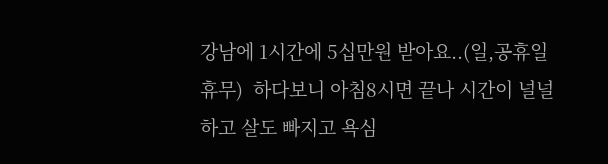강남에 1시간에 5십만원 받아요..(일,공휴일휴무)  하다보니 아침8시면 끝나 시간이 널널하고 살도 빠지고 욕심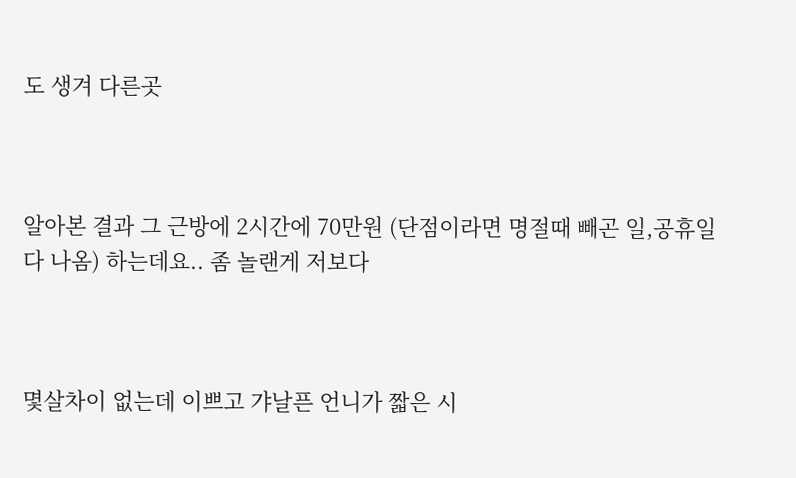도 생겨 다른곳



알아본 결과 그 근방에 2시간에 70만원 (단점이라면 명절때 빼곤 일,공휴일 다 나옴) 하는데요.. 좀 놀랜게 저보다



몇살차이 없는데 이쁘고 갸날픈 언니가 짧은 시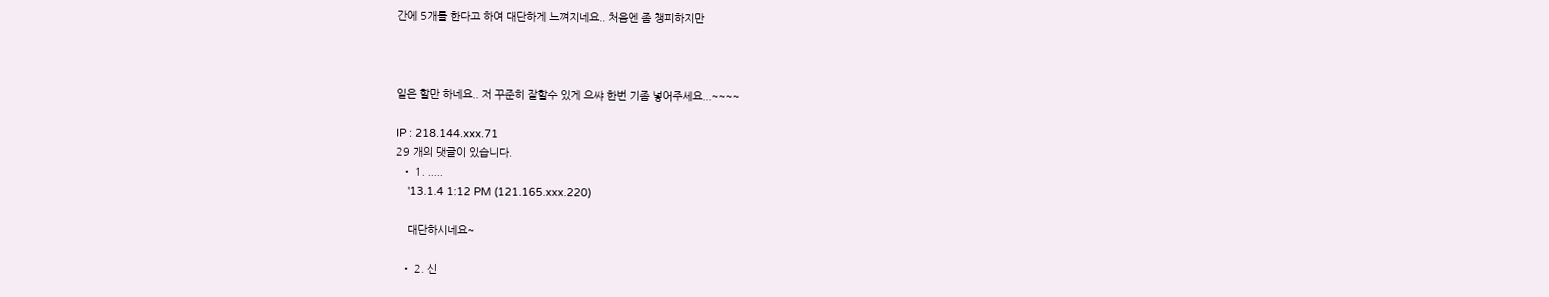간에 5개를 한다고 하여 대단하게 느껴지네요.. 처음엔 좀 챙피하지만



일은 할만 하네요.. 저 꾸준히 잘할수 있게 으쌰 한번 기좀 넣어주세요...~~~~

IP : 218.144.xxx.71
29 개의 댓글이 있습니다.
  • 1. .....
    '13.1.4 1:12 PM (121.165.xxx.220)

    대단하시네요~

  • 2. 신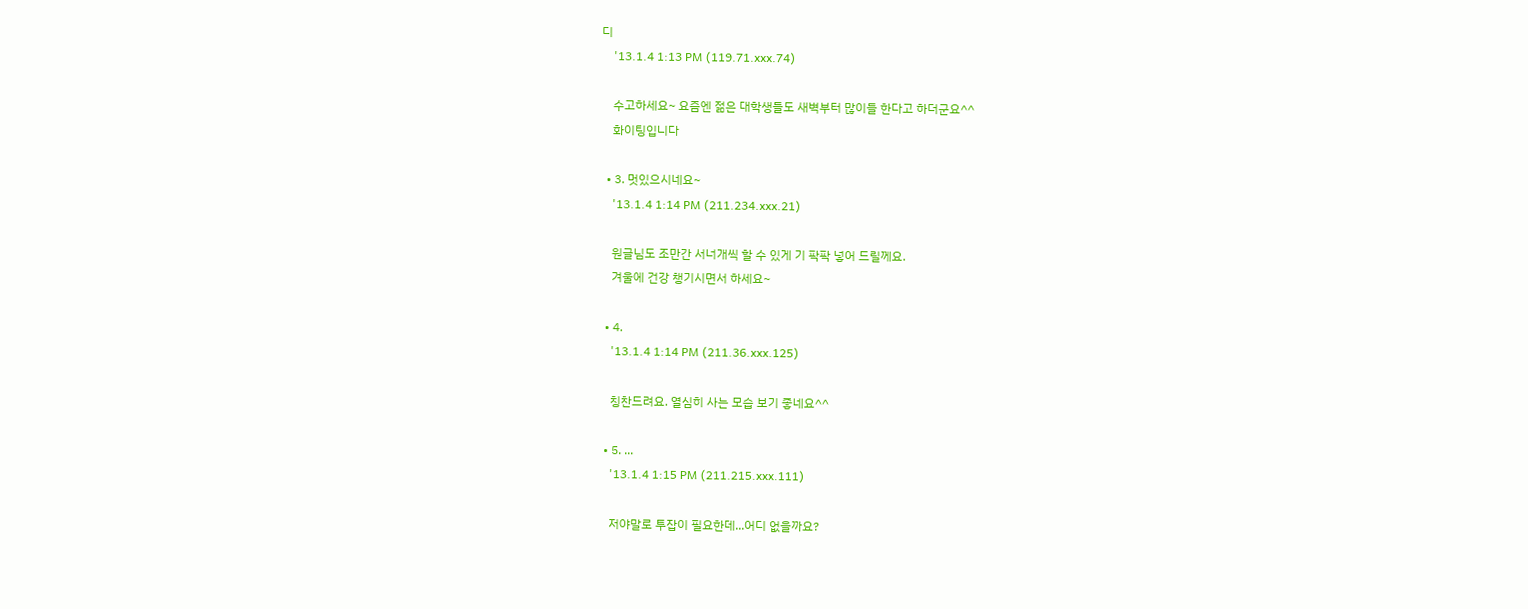디
    '13.1.4 1:13 PM (119.71.xxx.74)

    수고하세요~ 요즘엔 젊은 대학생들도 새벽부터 많이들 한다고 하더군요^^
    화이팅입니다

  • 3. 멋있으시네요~
    '13.1.4 1:14 PM (211.234.xxx.21)

    원글님도 조만간 서너개씩 할 수 있게 기 팍팍 넣어 드릴께요.
    겨울에 건강 챙기시면서 하세요~

  • 4.
    '13.1.4 1:14 PM (211.36.xxx.125)

    칭찬드려요. 열심히 사는 모습 보기 좋네요^^

  • 5. ...
    '13.1.4 1:15 PM (211.215.xxx.111)

    저야말로 투잡이 필요한데...어디 없을까요?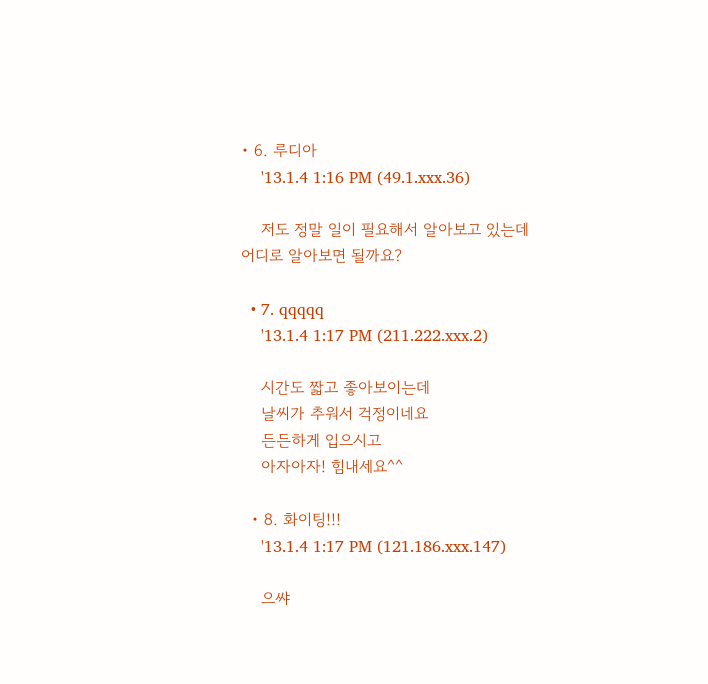• 6. 루디아
    '13.1.4 1:16 PM (49.1.xxx.36)

    저도 정말 일이 필요해서 알아보고 있는데 어디로 알아보면 될까요?

  • 7. qqqqq
    '13.1.4 1:17 PM (211.222.xxx.2)

    시간도 짧고 좋아보이는데
    날씨가 추워서 걱정이네요
    든든하게 입으시고
    아자아자! 힘내세요^^

  • 8. 화이팅!!!
    '13.1.4 1:17 PM (121.186.xxx.147)

    으쌰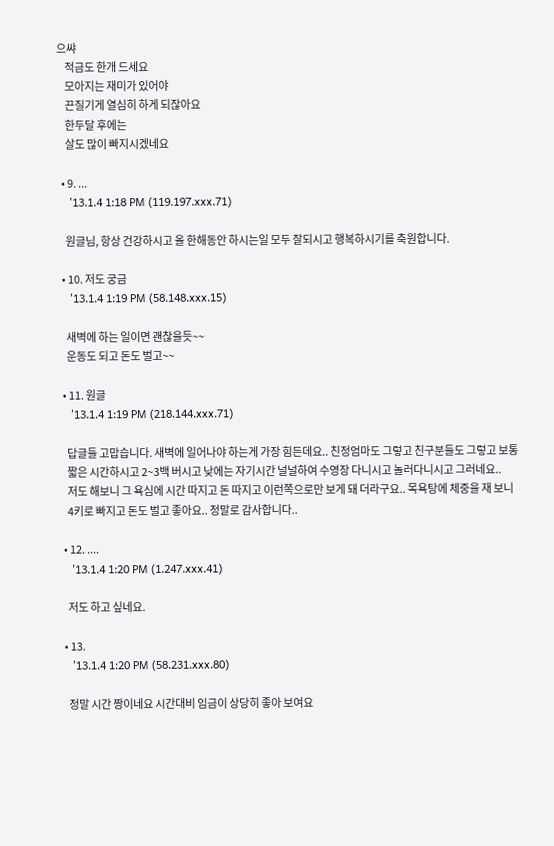으쌰
    적금도 한개 드세요
    모아지는 재미가 있어야
    끈질기게 열심히 하게 되잖아요
    한두달 후에는
    살도 많이 빠지시겠네요

  • 9. ...
    '13.1.4 1:18 PM (119.197.xxx.71)

    원글님, 항상 건강하시고 올 한해동안 하시는일 모두 잘되시고 행복하시기를 축원합니다.

  • 10. 저도 궁금
    '13.1.4 1:19 PM (58.148.xxx.15)

    새벽에 하는 일이면 괜찮을듯~~
    운동도 되고 돈도 벌고~~

  • 11. 원글
    '13.1.4 1:19 PM (218.144.xxx.71)

    답글들 고맙습니다. 새벽에 일어나야 하는게 가장 힘든데요.. 친정엄마도 그렇고 친구분들도 그렇고 보통
    짧은 시간하시고 2~3백 버시고 낮에는 자기시간 널널하여 수영장 다니시고 놀러다니시고 그러네요..
    저도 해보니 그 욕심에 시간 따지고 돈 따지고 이런쪽으로만 보게 돼 더라구요.. 목욕탕에 체중을 재 보니
    4키로 빠지고 돈도 벌고 좋아요.. 정말로 감사합니다..

  • 12. ....
    '13.1.4 1:20 PM (1.247.xxx.41)

    저도 하고 싶네요.

  • 13.
    '13.1.4 1:20 PM (58.231.xxx.80)

    정말 시간 짱이네요 시간대비 임금이 상당히 좋아 보여요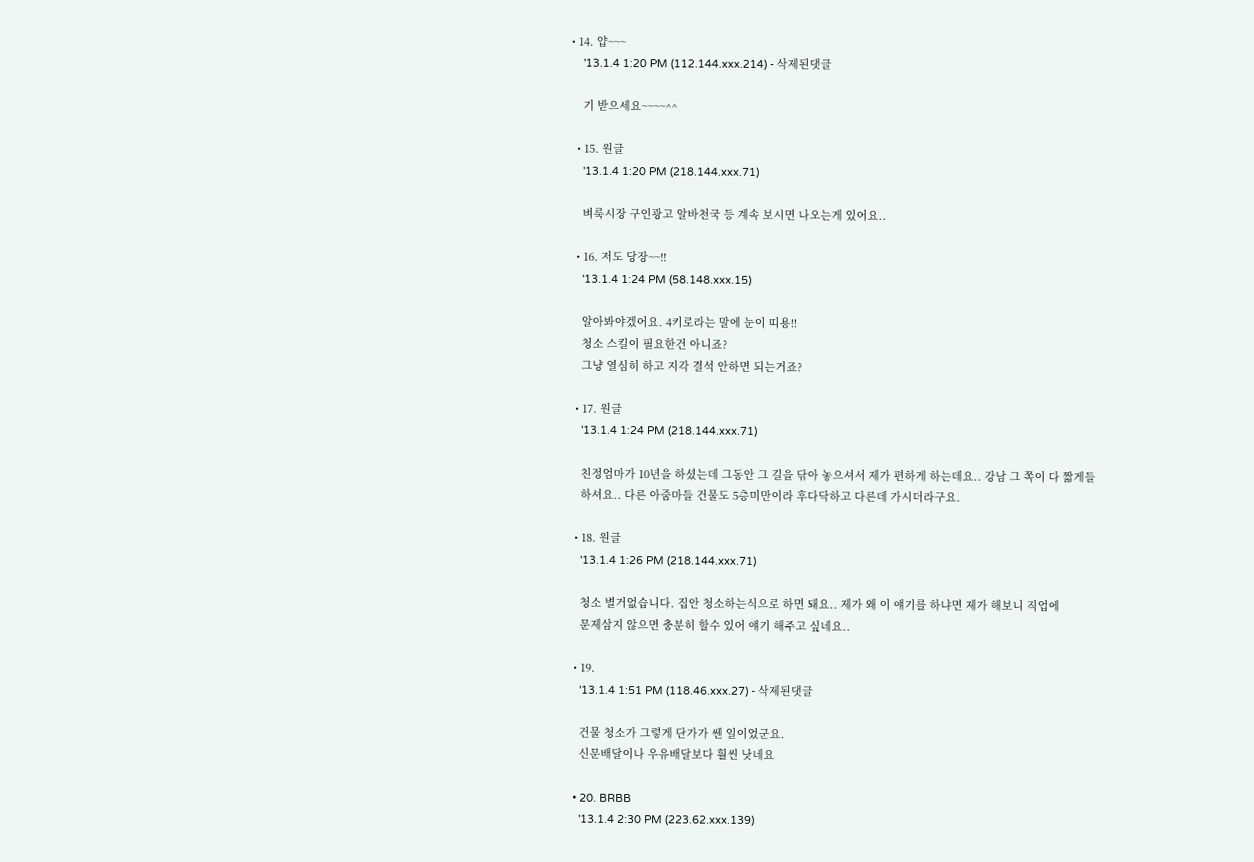• 14. 얍~~~
    '13.1.4 1:20 PM (112.144.xxx.214) - 삭제된댓글

    기 받으세요~~~~^^

  • 15. 원글
    '13.1.4 1:20 PM (218.144.xxx.71)

    벼룩시장 구인광고 알바천국 등 계속 보시면 나오는게 있어요..

  • 16. 저도 당장~~!!
    '13.1.4 1:24 PM (58.148.xxx.15)

    알아봐야겠어요. 4키로라는 말에 눈이 띠용!!
    청소 스킬이 필요한건 아니죠?
    그냥 열심히 하고 지각 결석 안하면 되는거죠?

  • 17. 원글
    '13.1.4 1:24 PM (218.144.xxx.71)

    친정엄마가 10년을 하셨는데 그동안 그 길을 닦아 놓으셔서 제가 편하게 하는데요.. 강남 그 쪽이 다 짧게들
    하셔요.. 다른 아줌마들 건물도 5층미만이라 후다닥하고 다른데 가시더라구요.

  • 18. 원글
    '13.1.4 1:26 PM (218.144.xxx.71)

    청소 별거없습니다. 집안 청소하는식으로 하면 돼요.. 제가 왜 이 얘기를 하냐면 제가 해보니 직업에
    문제삼지 않으면 충분히 할수 있어 얘기 해주고 싶네요..

  • 19.
    '13.1.4 1:51 PM (118.46.xxx.27) - 삭제된댓글

    건물 청소가 그렇게 단가가 쎈 일이었군요.
    신문배달이나 우유배달보다 훨씬 낫네요

  • 20. BRBB
    '13.1.4 2:30 PM (223.62.xxx.139)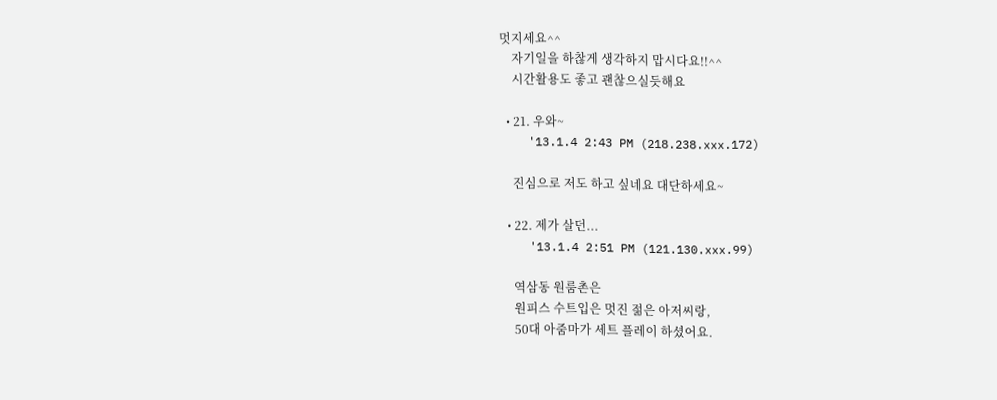멋지세요^^
    자기일을 하찮게 생각하지 맙시다요!!^^
    시간활용도 좋고 괜찮으실듯해요

  • 21. 우와~
    '13.1.4 2:43 PM (218.238.xxx.172)

    진심으로 저도 하고 싶네요 대단하세요~

  • 22. 제가 살던...
    '13.1.4 2:51 PM (121.130.xxx.99)

    역삼동 원룸촌은
    원피스 수트입은 멋진 젊은 아저씨랑,
    50대 아줌마가 세트 플레이 하셨어요.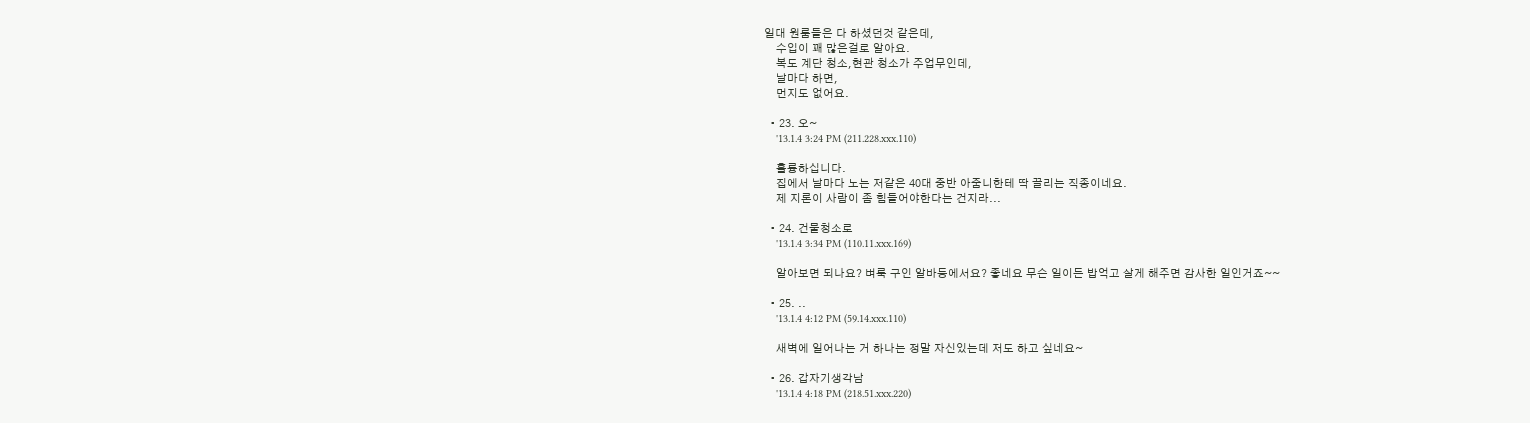일대 원룸들은 다 하셨던것 같은데,
    수입이 꽤 많은걸로 알아요.
    복도 계단 청소,현관 청소가 주업무인데,
    날마다 하면,
    먼지도 없어요.

  • 23. 오~
    '13.1.4 3:24 PM (211.228.xxx.110)

    훌륭하십니다.
    집에서 날마다 노는 저같은 40대 중반 아줌니한테 딱 끌리는 직종이네요.
    제 지론이 사람이 좀 힘들어야한다는 건지라...

  • 24. 건물청소로
    '13.1.4 3:34 PM (110.11.xxx.169)

    알아보면 되나요? 벼룩 구인 알바등에서요? 좋네요 무슨 일이든 밥억고 살게 해주면 감사한 일인거죠~~

  • 25. ..
    '13.1.4 4:12 PM (59.14.xxx.110)

    새벽에 일어나는 거 하나는 정말 자신있는데 저도 하고 싶네요~

  • 26. 갑자기생각남
    '13.1.4 4:18 PM (218.51.xxx.220)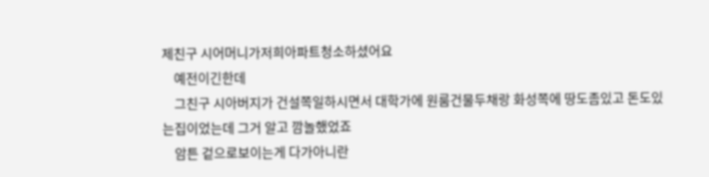제친구 시어머니가저희아파트청소하셨어요
    예전이긴한데
    그친구 시아버지가 건설쪽일하시면서 대학가에 원룸건물두채랑 화성쪽에 땅도좀있고 돈도있는집이었는데 그거 알고 깜놀했었죠
    암튼 겉으로보이는게 다가아니란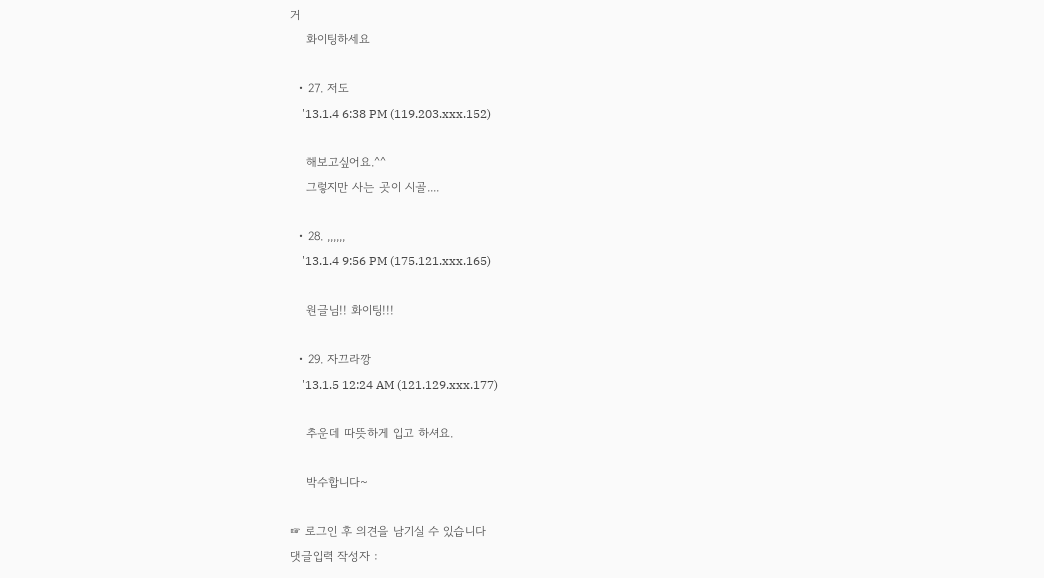거
    화이팅하세요

  • 27. 저도
    '13.1.4 6:38 PM (119.203.xxx.152)

    해보고싶어요.^^
    그렇지만 사는 곳이 시골....

  • 28. ,,,,,,
    '13.1.4 9:56 PM (175.121.xxx.165)

    원글님!! 화이팅!!!

  • 29. 자끄라깡
    '13.1.5 12:24 AM (121.129.xxx.177)

    추운데 따뜻하게 입고 하셔요.

    박수합니다~

☞ 로그인 후 의견을 남기실 수 있습니다
댓글입력 작성자 :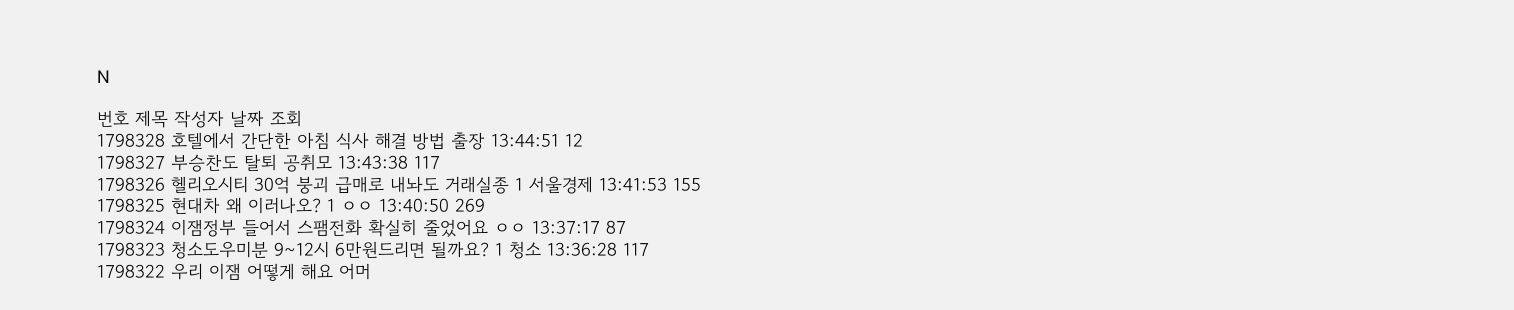N

번호 제목 작성자 날짜 조회
1798328 호텔에서 간단한 아침 식사 해결 방법 출장 13:44:51 12
1798327 부승찬도 탈퇴 공취모 13:43:38 117
1798326 헬리오시티 30억 붕괴 급매로 내놔도 거래실종 1 서울경제 13:41:53 155
1798325 현대차 왜 이러나오? 1 ㅇㅇ 13:40:50 269
1798324 이잼정부 들어서 스팸전화 확실히 줄었어요 ㅇㅇ 13:37:17 87
1798323 청소도우미분 9~12시 6만원드리면 될까요? 1 청소 13:36:28 117
1798322 우리 이잼 어떻게 해요 어머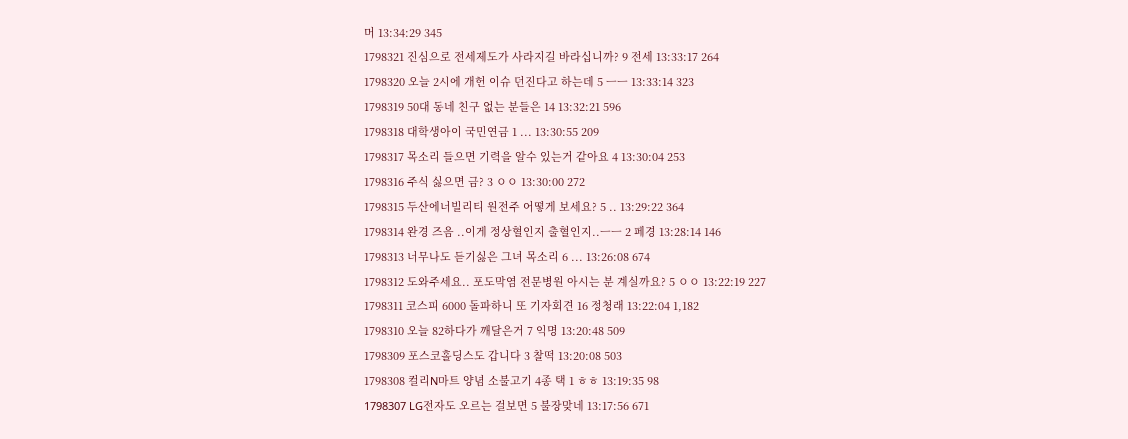머 13:34:29 345
1798321 진심으로 전세제도가 사라지길 바라십니까? 9 전세 13:33:17 264
1798320 오늘 2시에 개헌 이슈 던진다고 하는데 5 ㅡㅡ 13:33:14 323
1798319 50대 동네 친구 없는 분들은 14 13:32:21 596
1798318 대학생아이 국민연금 1 ... 13:30:55 209
1798317 목소리 들으면 기력을 알수 있는거 같아요 4 13:30:04 253
1798316 주식 싫으면 금? 3 ㅇㅇ 13:30:00 272
1798315 두산에너빌리티 원전주 어떻게 보세요? 5 .. 13:29:22 364
1798314 완경 즈음 ..이게 정상혈인지 출혈인지..ㅡㅡ 2 페경 13:28:14 146
1798313 너무나도 듣기싫은 그녀 목소리 6 ... 13:26:08 674
1798312 도와주세요.. 포도막염 전문병원 아시는 분 계실까요? 5 ㅇㅇ 13:22:19 227
1798311 코스피 6000 돌파하니 또 기자회견 16 정청래 13:22:04 1,182
1798310 오늘 82하다가 깨달은거 7 익명 13:20:48 509
1798309 포스코홀딩스도 갑니다 3 찰떡 13:20:08 503
1798308 컬리N마트 양념 소불고기 4종 택 1 ㅎㅎ 13:19:35 98
1798307 LG전자도 오르는 걸보면 5 불장맞네 13:17:56 671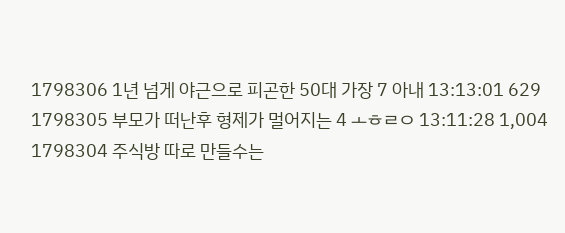1798306 1년 넘게 야근으로 피곤한 50대 가장 7 아내 13:13:01 629
1798305 부모가 떠난후 형제가 멀어지는 4 ㅗㅎㄹㅇ 13:11:28 1,004
1798304 주식방 따로 만들수는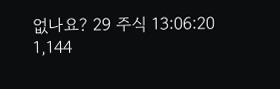없나요? 29 주식 13:06:20 1,144